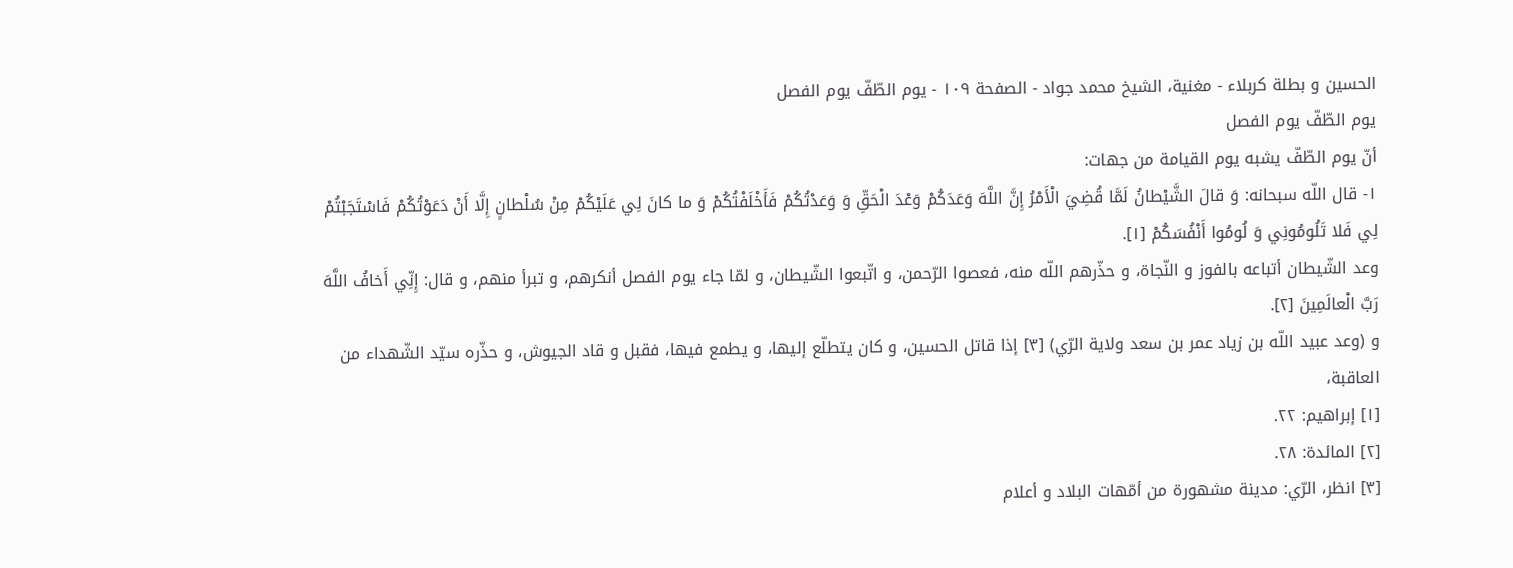الحسين و بطلة كربلاء - مغنية، الشيخ محمد جواد - الصفحة ١٠٩ - يوم الطّفّ يوم الفصل
يوم الطّفّ يوم الفصل
أنّ يوم الطّفّ يشبه يوم القيامة من جهات:
١- قال اللّه سبحانه: وَ قالَ الشَّيْطانُ لَمَّا قُضِيَ الْأَمْرُ إِنَّ اللَّهَ وَعَدَكُمْ وَعْدَ الْحَقِّ وَ وَعَدْتُكُمْ فَأَخْلَفْتُكُمْ وَ ما كانَ لِي عَلَيْكُمْ مِنْ سُلْطانٍ إِلَّا أَنْ دَعَوْتُكُمْ فَاسْتَجَبْتُمْ لِي فَلا تَلُومُونِي وَ لُومُوا أَنْفُسَكُمْ [١].
وعد الشّيطان أتباعه بالفوز و النّجاة، و حذّرهم اللّه منه، فعصوا الرّحمن، و اتّبعوا الشّيطان، و لمّا جاء يوم الفصل أنكرهم، و تبرأ منهم، و قال: إِنِّي أَخافُ اللَّهَ رَبَّ الْعالَمِينَ [٢].
و (وعد عبيد اللّه بن زياد عمر بن سعد ولاية الرّي) [٣] إذا قاتل الحسين، و كان يتطلّع إليها، و يطمع فيها، فقبل و قاد الجيوش، و حذّره سيّد الشّهداء من العاقبة،
[١] إبراهيم: ٢٢.
[٢] المائدة: ٢٨.
[٣] انظر، الرّي: مدينة مشهورة من أمّهات البلاد و أعلام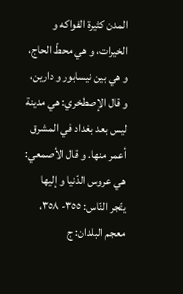المدن كثيرة الفواكه و الخيرات، و هي محطّ الحاج، و هي بين نيسابور و دارين، و قال الإصطخري: هي مدينة ليس بعد بغداد في المشرق أعمر منها. و قال الأصمعي: هي عروس الدّنيا و إليها يتّجر النّاس: ٣٥٥- ٣٥٨، معجم البلدان: ج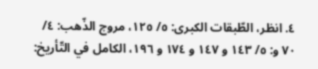٤. انظر، الطّبقات الكبرى: ٥/ ١٢٥، مروج الذّهب: ٤/ ٧٠ و: ٥/ ١٤٣ و ١٤٧ و ١٧٤ و ١٩٦، الكامل في التّأريخ: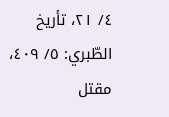٤/ ٢١، تأريخ الطّبري: ٥/ ٤٠٩، مقتل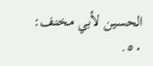الحسين لأبي مخنف: ٥٠.